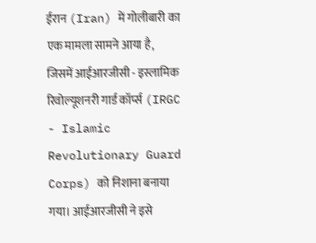ईरान (Iran) में गोलीबारी का एक मामला सामने आया है, जिसमें आईआरजीसी - इस्लामिक रिवोल्यूशनरी गार्ड कॉर्प्स (IRGC - Islamic Revolutionary Guard Corps) को निशाना बनाया गया। आईआरजीसी ने इसे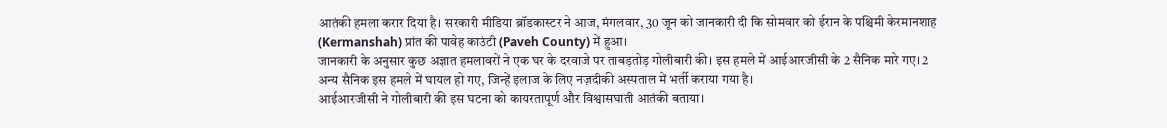आतंकी हमला करार दिया है। सरकारी मीडिया ब्रॉडकास्टर ने आज, मंगलवार, 30 जून को जानकारी दी कि सोमवार को ईरान के पश्चिमी केरमानशाह (Kermanshah) प्रांत की पावेह काउंटी (Paveh County) में हुआ।
जानकारी के अनुसार कुछ अज्ञात हमलावरों ने एक घर के दरवाजे पर ताबड़तोड़ गोलीबारी की। इस हमले में आईआरजीसी के 2 सैनिक मारे गए। 2 अन्य सैनिक इस हमले में घायल हो गए, जिन्हें इलाज के लिए नज़दीकी अस्पताल में भर्ती कराया गया है।
आईआरजीसी ने गोलीबारी की इस घटना को कायरतापूर्ण और विश्वासघाती आतंकी बताया।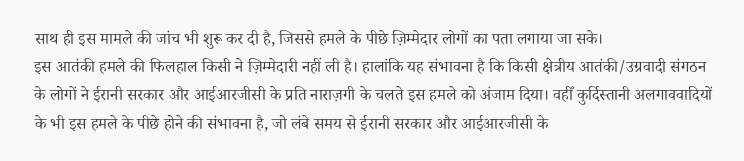साथ ही इस मामले की जांच भी शुरू कर दी है, जिससे हमले के पीछे ज़िम्मेदार लोगों का पता लगाया जा सके।
इस आतंकी हमले की फिलहाल किसी ने ज़िम्मेदारी नहीं ली है। हालांकि यह संभावना है कि किसी क्षेत्रीय आतंकी/उग्रवादी संगठन के लोगों ने ईरानी सरकार और आईआरजीसी के प्रति नाराज़गी के चलते इस हमले को अंजाम दिया। वहीँ कुर्दिस्तानी अलगाववादियों के भी इस हमले के पीछे होने की संभावना है, जो लंबे समय से ईरानी सरकार और आईआरजीसी के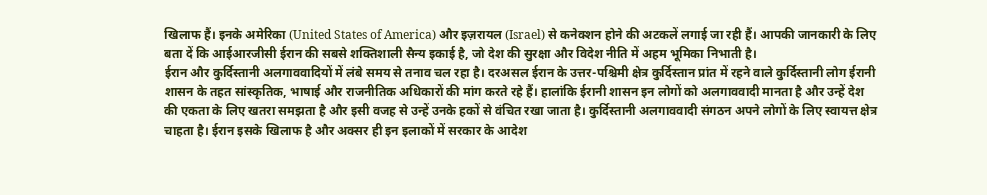खिलाफ हैं। इनके अमेरिका (United States of America) और इज़रायल (Israel) से कनेक्शन होने की अटकलें लगाई जा रही हैं। आपकी जानकारी के लिए बता दें कि आईआरजीसी ईरान की सबसे शक्तिशाली सैन्य इकाई है, जो देश की सुरक्षा और विदेश नीति में अहम भूमिका निभाती है।
ईरान और कुर्दिस्तानी अलगाववादियों में लंबे समय से तनाव चल रहा है। दरअसल ईरान के उत्तर-पश्चिमी क्षेत्र कुर्दिस्तान प्रांत में रहने वाले कुर्दिस्तानी लोग ईरानी शासन के तहत सांस्कृतिक, भाषाई और राजनीतिक अधिकारों की मांग करते रहे हैं। हालांकि ईरानी शासन इन लोगों को अलगाववादी मानता है और उन्हें देश की एकता के लिए खतरा समझता है और इसी वजह से उन्हें उनके हकों से वंचित रखा जाता है। कुर्दिस्तानी अलगाववादी संगठन अपने लोगों के लिए स्वायत्त क्षेत्र चाहता है। ईरान इसके खिलाफ है और अक्सर ही इन इलाकों में सरकार के आदेश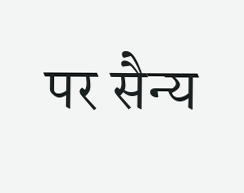पर सैन्य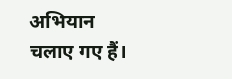अभियान चलाए गए हैं।